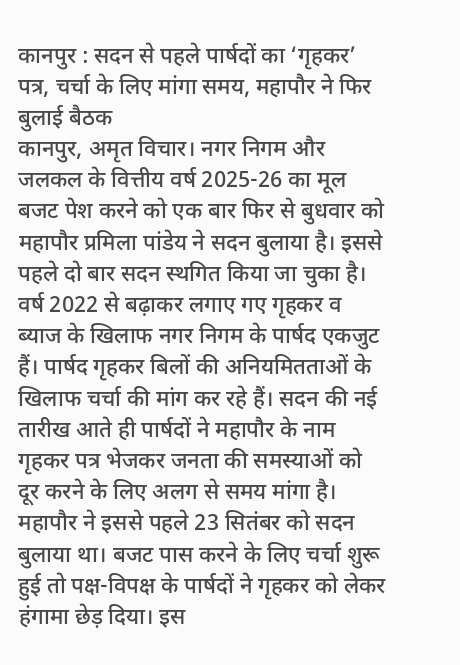कानपुर : सदन से पहले पार्षदों का ‘गृहकर’ पत्र, चर्चा के लिए मांगा समय, महापौर ने फिर बुलाई बैठक
कानपुर, अमृत विचार। नगर निगम और जलकल के वित्तीय वर्ष 2025-26 का मूल बजट पेश करने को एक बार फिर से बुधवार को महापौर प्रमिला पांडेय ने सदन बुलाया है। इससे पहले दो बार सदन स्थगित किया जा चुका है।
वर्ष 2022 से बढ़ाकर लगाए गए गृहकर व ब्याज के खिलाफ नगर निगम के पार्षद एकजुट हैं। पार्षद गृहकर बिलों की अनियमितताओं के खिलाफ चर्चा की मांग कर रहे हैं। सदन की नई तारीख आते ही पार्षदों ने महापौर के नाम गृहकर पत्र भेजकर जनता की समस्याओं को दूर करने के लिए अलग से समय मांगा है।
महापौर ने इससे पहले 23 सितंबर को सदन बुलाया था। बजट पास करने के लिए चर्चा शुरू हुई तो पक्ष-विपक्ष के पार्षदों ने गृहकर को लेकर हंगामा छेड़ दिया। इस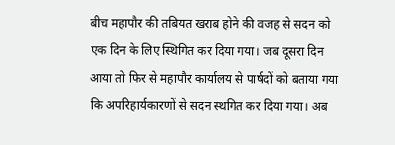बीच महापौर की तबियत खराब होने की वजह से सदन को एक दिन के लिए स्थिगित कर दिया गया। जब दूसरा दिन आया तो फिर से महापौर कार्यालय से पार्षदों को बताया गया कि अपरिहार्यकारणों से सदन स्थगित कर दिया गया। अब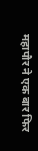महापौर ने एक बार फिर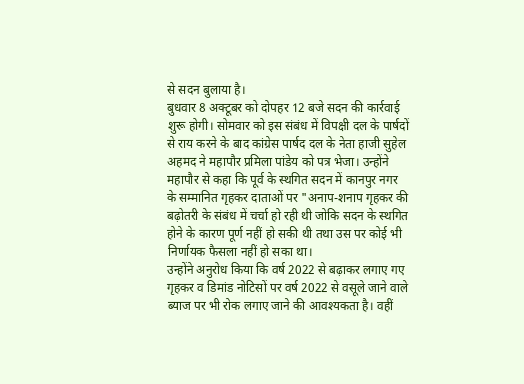से सदन बुलाया है।
बुधवार 8 अक्टूबर को दोपहर 12 बजे सदन की कार्रवाई शुरू होगी। सोमवार को इस संबंध में विपक्षी दल के पार्षदों से राय करने के बाद कांग्रेस पार्षद दल के नेता हाजी सुहेल अहमद ने महापौर प्रमिला पांडेय को पत्र भेजा। उन्होंने महापौर से कहा कि पूर्व के स्थगित सदन में कानपुर नगर के सम्मानित गृहकर दाताओं पर "अनाप-शनाप गृहकर की बढ़ोतरी के संबंध में चर्चा हो रही थी जोकि सदन के स्थगित होने के कारण पूर्ण नहीं हो सकी थी तथा उस पर कोई भी निर्णायक फैसला नहीं हो सका था।
उन्होंने अनुरोध किया कि वर्ष 2022 से बढ़ाकर लगाए गए गृहकर व डिमांड नोटिसों पर वर्ष 2022 से वसूले जाने वाले ब्याज पर भी रोक लगाए जाने की आवश्यकता है। वहीं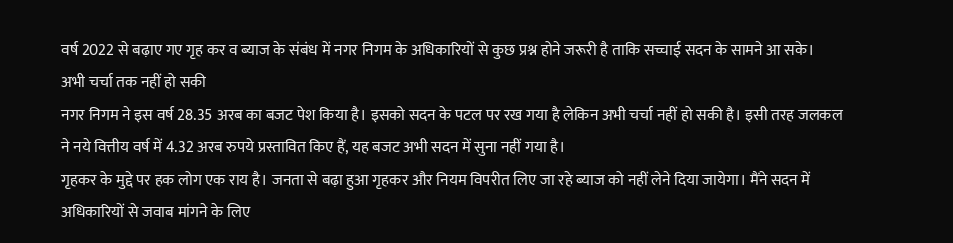वर्ष 2022 से बढ़ाए गए गृह कर व ब्याज के संबंध में नगर निगम के अधिकारियों से कुछ प्रश्न होने जरूरी है ताकि सच्चाई सदन के सामने आ सके।
अभी चर्चा तक नहीं हो सकी
नगर निगम ने इस वर्ष 28.35 अरब का बजट पेश किया है। इसको सदन के पटल पर रख गया है लेकिन अभी चर्चा नहीं हो सकी है। इसी तरह जलकल ने नये वित्तीय वर्ष में 4.32 अरब रुपये प्रस्तावित किए हैं, यह बजट अभी सदन में सुना नहीं गया है।
गृहकर के मुद्दे पर हक लोग एक राय है। जनता से बढ़ा हुआ गृहकर और नियम विपरीत लिए जा रहे ब्याज को नहीं लेने दिया जायेगा। मैंने सदन में अधिकारियों से जवाब मांगने के लिए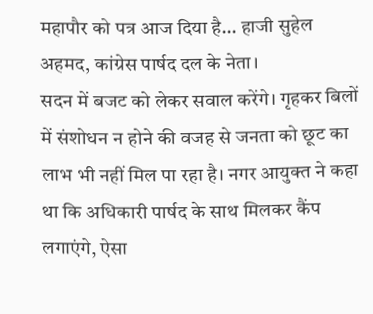महापौर को पत्र आज दिया है... हाजी सुहेल अहमद, कांग्रेस पार्षद दल के नेता।
सदन में बजट को लेकर सवाल करेंगे। गृहकर बिलों में संशोधन न होने की वजह से जनता को छूट का लाभ भी नहीं मिल पा रहा है। नगर आयुक्त ने कहा था कि अधिकारी पार्षद के साथ मिलकर कैंप लगाएंगे, ऐसा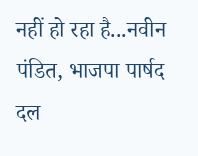नहीं हो रहा है...नवीन पंडित, भाजपा पार्षद दल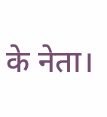के नेता।